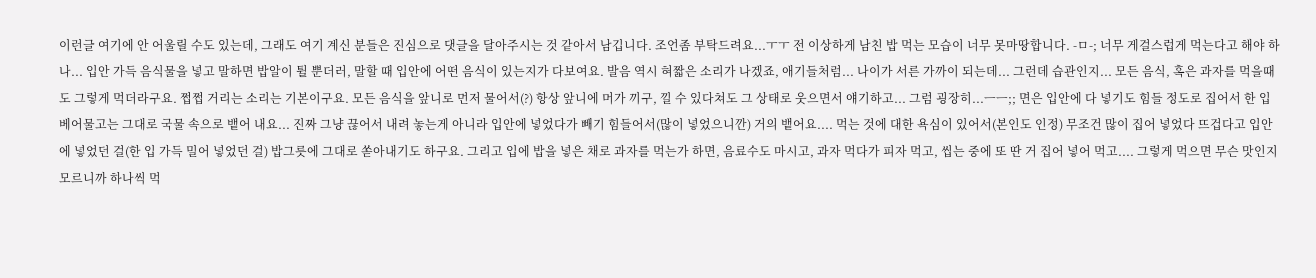이런글 여기에 안 어울릴 수도 있는데, 그래도 여기 계신 분들은 진심으로 댓글을 달아주시는 것 같아서 남깁니다. 조언좀 부탁드려요...ㅜㅜ 전 이상하게 남친 밥 먹는 모습이 너무 못마땅합니다. -ㅁ-; 너무 게걸스럽게 먹는다고 해야 하나... 입안 가득 음식물을 넣고 말하면 밥알이 튈 뿐더러, 말할 때 입안에 어떤 음식이 있는지가 다보여요. 발음 역시 혀짧은 소리가 나겠죠, 애기들처럼... 나이가 서른 가까이 되는데... 그런데 습관인지... 모든 음식, 혹은 과자를 먹을때도 그렇게 먹더라구요. 쩝쩝 거리는 소리는 기본이구요. 모든 음식을 앞니로 먼저 물어서(?) 항상 앞니에 머가 끼구, 낄 수 있다쳐도 그 상태로 웃으면서 얘기하고... 그럼 굉장히...ㅡㅡ;; 면은 입안에 다 넣기도 힘들 정도로 집어서 한 입 베어물고는 그대로 국물 속으로 뱉어 내요... 진짜 그냥 끊어서 내려 놓는게 아니라 입안에 넣었다가 빼기 힘들어서(많이 넣었으니깐) 거의 뱉어요.... 먹는 것에 대한 욕심이 있어서(본인도 인정) 무조건 많이 집어 넣었다 뜨겁다고 입안에 넣었던 걸(한 입 가득 밀어 넣었던 걸) 밥그릇에 그대로 쏟아내기도 하구요. 그리고 입에 밥을 넣은 채로 과자를 먹는가 하면, 음료수도 마시고, 과자 먹다가 피자 먹고, 씹는 중에 또 딴 거 집어 넣어 먹고.... 그렇게 먹으면 무슨 맛인지 모르니까 하나씩 먹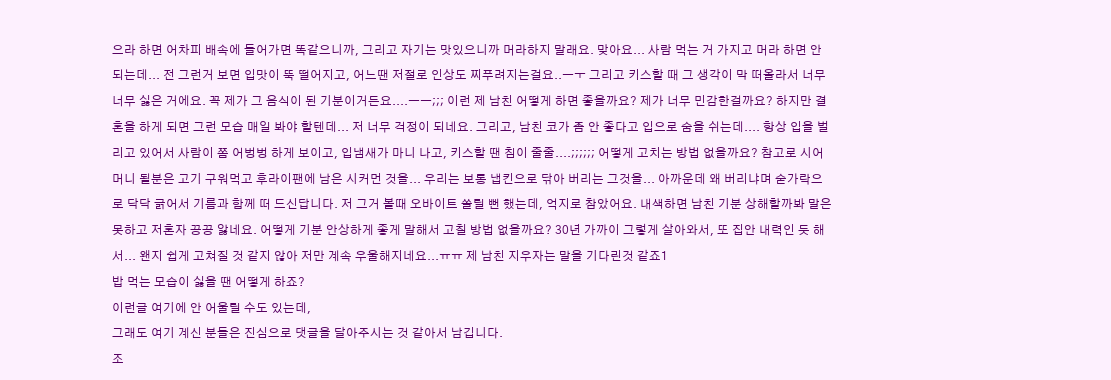으라 하면 어차피 배속에 들어가면 똑같으니까, 그리고 자기는 맛있으니까 머라하지 말래요. 맞아요... 사람 먹는 거 가지고 머라 하면 안되는데... 전 그런거 보면 입맛이 뚝 떨어지고, 어느땐 저절로 인상도 찌푸려지는걸요..ㅡㅜ 그리고 키스할 때 그 생각이 막 떠올라서 너무너무 싫은 거에요. 꼭 제가 그 음식이 된 기분이거든요....ㅡㅡ;;; 이런 제 남친 어떻게 하면 좋을까요? 제가 너무 민감한걸까요? 하지만 결혼을 하게 되면 그런 모습 매일 봐야 할텐데... 저 너무 걱정이 되네요. 그리고, 남친 코가 좀 안 좋다고 입으로 숨을 쉬는데.... 항상 입을 벌리고 있어서 사람이 쫌 어벙벙 하게 보이고, 입냄새가 마니 나고, 키스할 땐 침이 줄줄....;;;;;; 어떻게 고치는 방법 없을까요? 참고로 시어머니 될분은 고기 구워먹고 후라이팬에 남은 시커먼 것을... 우리는 보통 냅킨으로 닦아 버리는 그것을... 아까운데 왜 버리냐며 숟가락으로 닥닥 긁어서 기름과 함께 떠 드신답니다. 저 그거 볼때 오바이트 쏠릴 뻔 했는데, 억지로 참았어요. 내색하면 남친 기분 상해할까봐 말은 못하고 저혼자 끙끙 앓네요. 어떻게 기분 안상하게 좋게 말해서 고칠 방법 없을까요? 30년 가까이 그렇게 살아와서, 또 집안 내력인 듯 해서... 왠지 쉽게 고쳐질 것 같지 않아 저만 계속 우울해지네요...ㅠㅠ 제 남친 지우자는 말을 기다린것 같죠1
밥 먹는 모습이 싫을 땐 어떻게 하죠?
이런글 여기에 안 어울릴 수도 있는데,
그래도 여기 계신 분들은 진심으로 댓글을 달아주시는 것 같아서 남깁니다.
조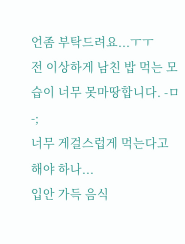언좀 부탁드려요...ㅜㅜ
전 이상하게 남친 밥 먹는 모습이 너무 못마땅합니다. -ㅁ-;
너무 게걸스럽게 먹는다고 해야 하나...
입안 가득 음식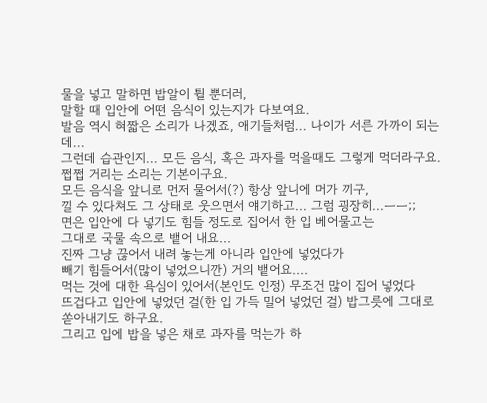물을 넣고 말하면 밥알이 튈 뿐더러,
말할 때 입안에 어떤 음식이 있는지가 다보여요.
발음 역시 혀짧은 소리가 나겠죠, 애기들처럼... 나이가 서른 가까이 되는데...
그런데 습관인지... 모든 음식, 혹은 과자를 먹을때도 그렇게 먹더라구요.
쩝쩝 거리는 소리는 기본이구요.
모든 음식을 앞니로 먼저 물어서(?) 항상 앞니에 머가 끼구,
낄 수 있다쳐도 그 상태로 웃으면서 얘기하고... 그럼 굉장히...ㅡㅡ;;
면은 입안에 다 넣기도 힘들 정도로 집어서 한 입 베어물고는
그대로 국물 속으로 뱉어 내요...
진짜 그냥 끊어서 내려 놓는게 아니라 입안에 넣었다가
빼기 힘들어서(많이 넣었으니깐) 거의 뱉어요....
먹는 것에 대한 욕심이 있어서(본인도 인정) 무조건 많이 집어 넣었다
뜨겁다고 입안에 넣었던 걸(한 입 가득 밀어 넣었던 걸) 밥그릇에 그대로 쏟아내기도 하구요.
그리고 입에 밥을 넣은 채로 과자를 먹는가 하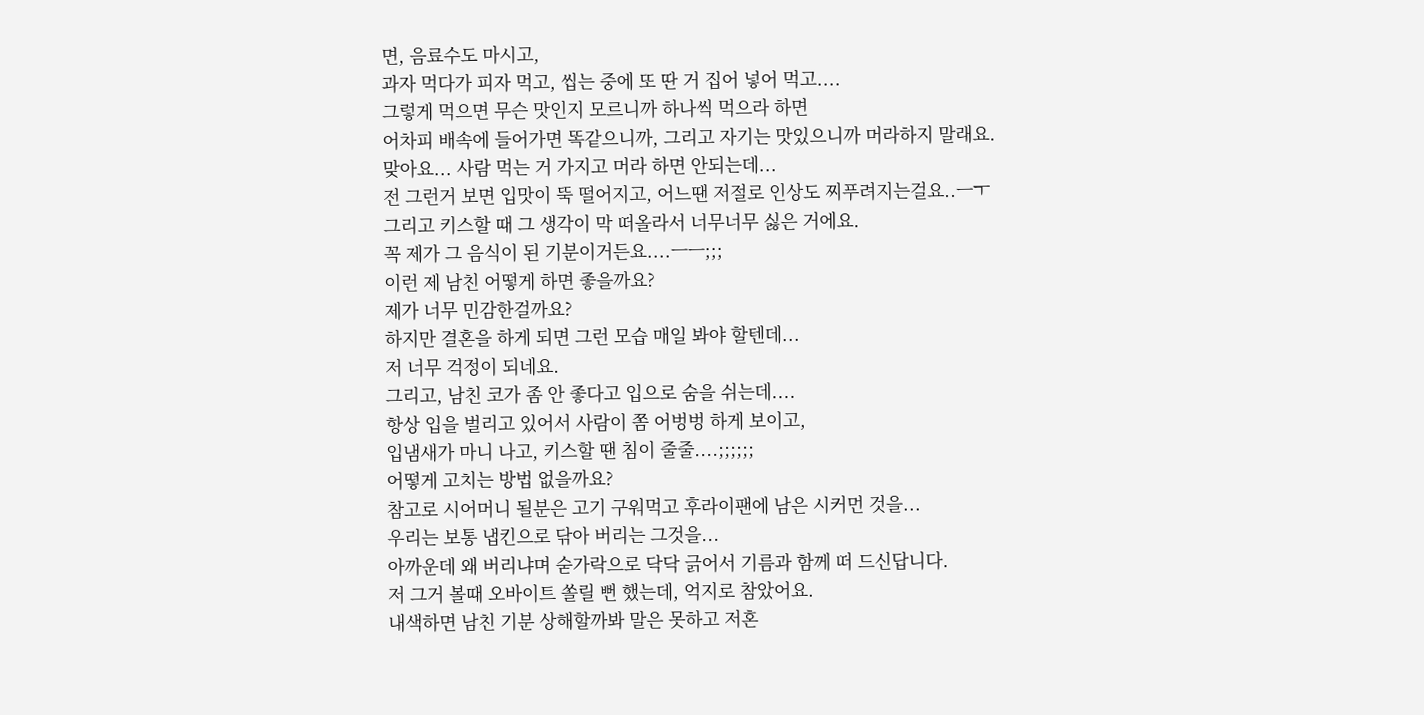면, 음료수도 마시고,
과자 먹다가 피자 먹고, 씹는 중에 또 딴 거 집어 넣어 먹고....
그렇게 먹으면 무슨 맛인지 모르니까 하나씩 먹으라 하면
어차피 배속에 들어가면 똑같으니까, 그리고 자기는 맛있으니까 머라하지 말래요.
맞아요... 사람 먹는 거 가지고 머라 하면 안되는데...
전 그런거 보면 입맛이 뚝 떨어지고, 어느땐 저절로 인상도 찌푸려지는걸요..ㅡㅜ
그리고 키스할 때 그 생각이 막 떠올라서 너무너무 싫은 거에요.
꼭 제가 그 음식이 된 기분이거든요....ㅡㅡ;;;
이런 제 남친 어떻게 하면 좋을까요?
제가 너무 민감한걸까요?
하지만 결혼을 하게 되면 그런 모습 매일 봐야 할텐데...
저 너무 걱정이 되네요.
그리고, 남친 코가 좀 안 좋다고 입으로 숨을 쉬는데....
항상 입을 벌리고 있어서 사람이 쫌 어벙벙 하게 보이고,
입냄새가 마니 나고, 키스할 땐 침이 줄줄....;;;;;;
어떻게 고치는 방법 없을까요?
참고로 시어머니 될분은 고기 구워먹고 후라이팬에 남은 시커먼 것을...
우리는 보통 냅킨으로 닦아 버리는 그것을...
아까운데 왜 버리냐며 숟가락으로 닥닥 긁어서 기름과 함께 떠 드신답니다.
저 그거 볼때 오바이트 쏠릴 뻔 했는데, 억지로 참았어요.
내색하면 남친 기분 상해할까봐 말은 못하고 저혼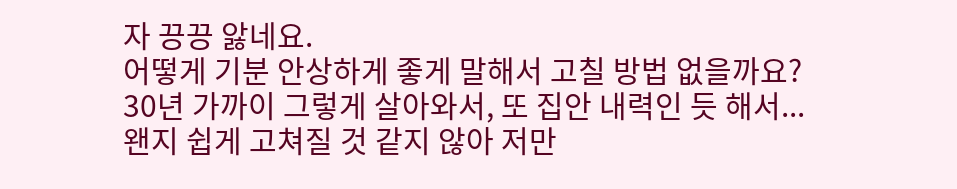자 끙끙 앓네요.
어떻게 기분 안상하게 좋게 말해서 고칠 방법 없을까요?
30년 가까이 그렇게 살아와서, 또 집안 내력인 듯 해서...
왠지 쉽게 고쳐질 것 같지 않아 저만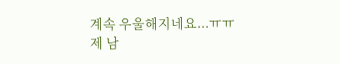계속 우울해지네요...ㅠㅠ
제 남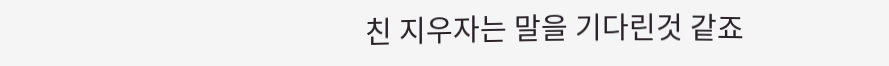친 지우자는 말을 기다린것 같죠